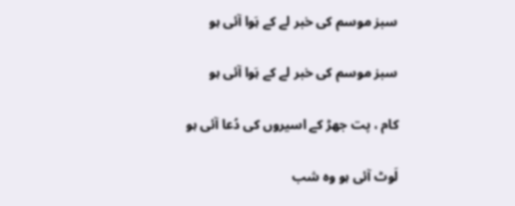سبز موسم کی خبر لے کے ہَوا آئی ہو

سبز موسم کی خبر لے کے ہَوا آئی ہو

کام ، پت جھڑ کے اسیروں کی دُعا آئی ہو

لَوٹ آئی ہو وہ شب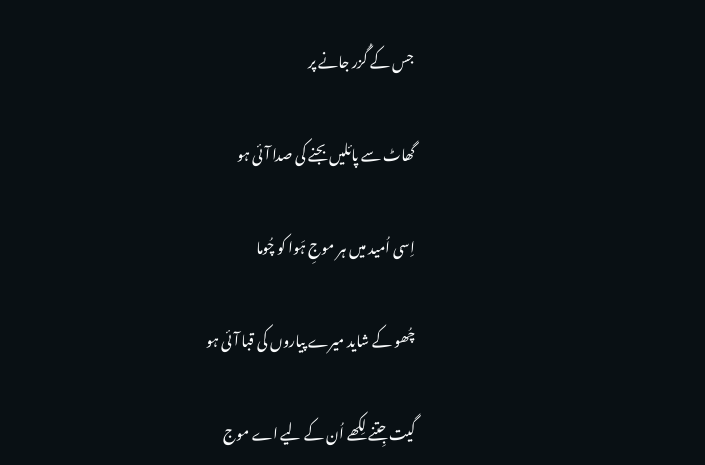جس کے گُزر جانے پر

گھاٹ سے پائلیں بجنے کی صدا آئی ہو

اِسی اُمید میں ہر موجِ ہَوا کو چُوما

چُھو کے شاید میرے پیاروں کی قبا آئی ہو

گیت جِتنے لِکھے اُن کے لیے اے موج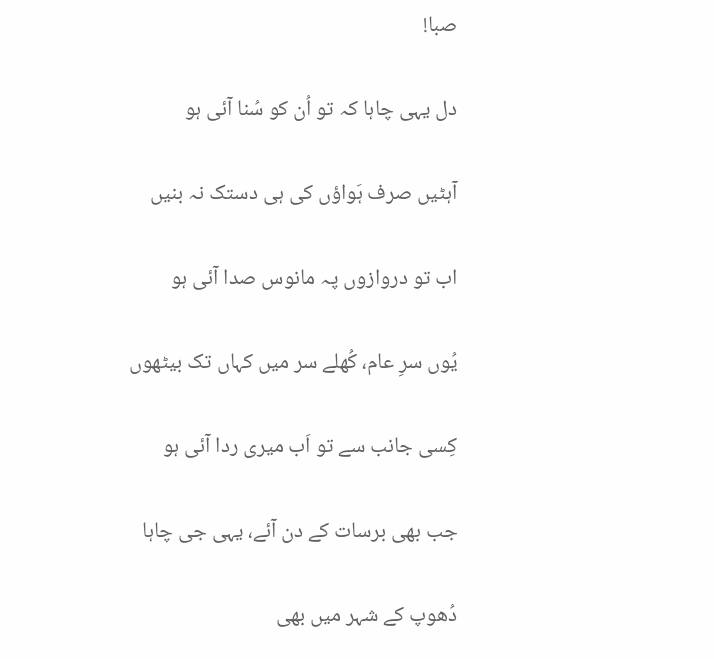صبا!

دل یہی چاہا کہ تو اُن کو سُنا آئی ہو

آہٹیں صرف ہَواؤں کی ہی دستک نہ بنیں

اب تو دروازوں پہ مانوس صدا آئی ہو

یُوں سرِ عام، کُھلے سر میں کہاں تک بیٹھوں

کِسی جانب سے تو اَب میری ردا آئی ہو

جب بھی برسات کے دن آئے، یہی جی چاہا

دُھوپ کے شہر میں بھی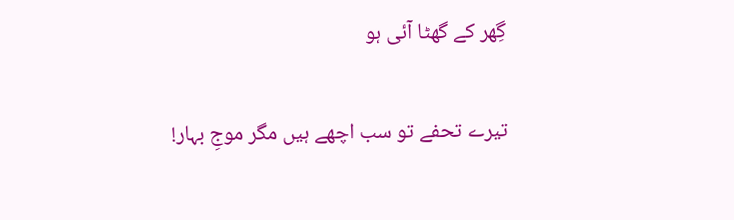گِھر کے گھٹا آئی ہو

تیرے تحفے تو سب اچھے ہیں مگر موجِ بہار!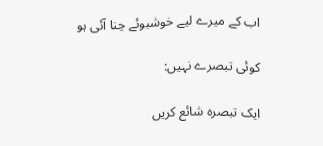اب کے میرے لیے خوشبوئے حِنا آئی ہو

کوئی تبصرے نہیں:

ایک تبصرہ شائع کریں